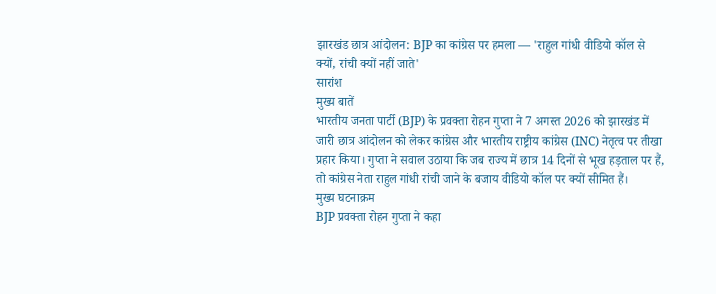झारखंड छात्र आंदोलन: BJP का कांग्रेस पर हमला — 'राहुल गांधी वीडियो कॉल से क्यों, रांची क्यों नहीं जाते'
सारांश
मुख्य बातें
भारतीय जनता पार्टी (BJP) के प्रवक्ता रोहन गुप्ता ने 7 अगस्त 2026 को झारखंड में जारी छात्र आंदोलन को लेकर कांग्रेस और भारतीय राष्ट्रीय कांग्रेस (INC) नेतृत्व पर तीखा प्रहार किया। गुप्ता ने सवाल उठाया कि जब राज्य में छात्र 14 दिनों से भूख हड़ताल पर हैं, तो कांग्रेस नेता राहुल गांधी रांची जाने के बजाय वीडियो कॉल पर क्यों सीमित हैं।
मुख्य घटनाक्रम
BJP प्रवक्ता रोहन गुप्ता ने कहा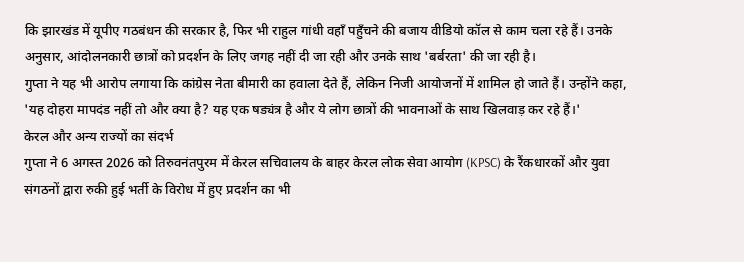कि झारखंड में यूपीए गठबंधन की सरकार है, फिर भी राहुल गांधी वहाँ पहुँचने की बजाय वीडियो कॉल से काम चला रहे हैं। उनके अनुसार, आंदोलनकारी छात्रों को प्रदर्शन के लिए जगह नहीं दी जा रही और उनके साथ 'बर्बरता' की जा रही है।
गुप्ता ने यह भी आरोप लगाया कि कांग्रेस नेता बीमारी का हवाला देते हैं, लेकिन निजी आयोजनों में शामिल हो जाते हैं। उन्होंने कहा, 'यह दोहरा मापदंड नहीं तो और क्या है? यह एक षड्यंत्र है और ये लोग छात्रों की भावनाओं के साथ खिलवाड़ कर रहे हैं।'
केरल और अन्य राज्यों का संदर्भ
गुप्ता ने 6 अगस्त 2026 को तिरुवनंतपुरम में केरल सचिवालय के बाहर केरल लोक सेवा आयोग (KPSC) के रैंकधारकों और युवा संगठनों द्वारा रुकी हुई भर्ती के विरोध में हुए प्रदर्शन का भी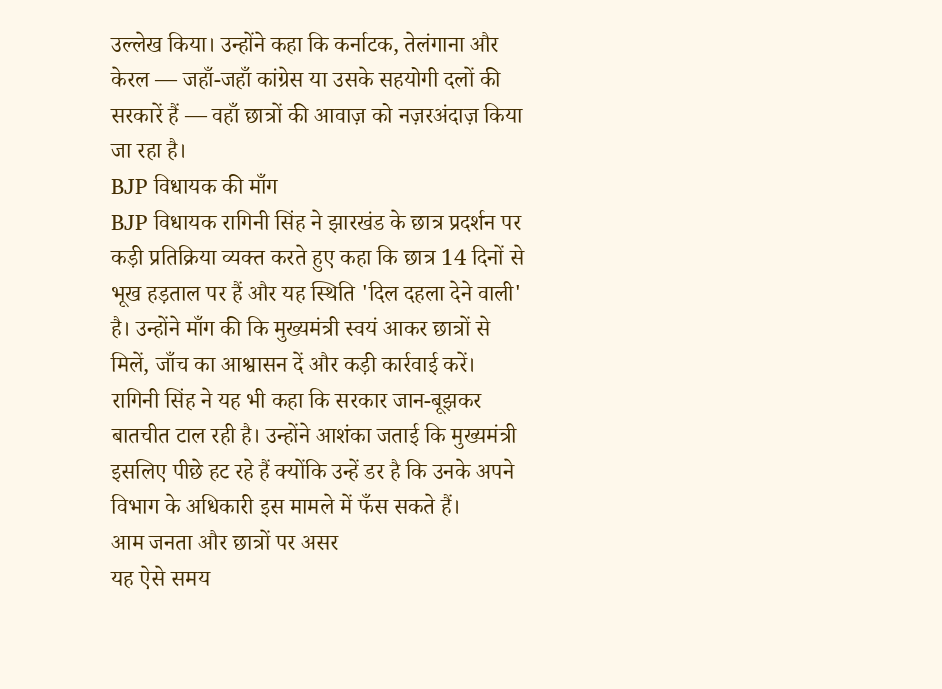उल्लेख किया। उन्होंने कहा कि कर्नाटक, तेलंगाना और केरल — जहाँ-जहाँ कांग्रेस या उसके सहयोगी दलों की सरकारें हैं — वहाँ छात्रों की आवाज़ को नज़रअंदाज़ किया जा रहा है।
BJP विधायक की माँग
BJP विधायक रागिनी सिंह ने झारखंड के छात्र प्रदर्शन पर कड़ी प्रतिक्रिया व्यक्त करते हुए कहा कि छात्र 14 दिनों से भूख हड़ताल पर हैं और यह स्थिति 'दिल दहला देने वाली' है। उन्होंने माँग की कि मुख्यमंत्री स्वयं आकर छात्रों से मिलें, जाँच का आश्वासन दें और कड़ी कार्रवाई करें।
रागिनी सिंह ने यह भी कहा कि सरकार जान-बूझकर बातचीत टाल रही है। उन्होंने आशंका जताई कि मुख्यमंत्री इसलिए पीछे हट रहे हैं क्योंकि उन्हें डर है कि उनके अपने विभाग के अधिकारी इस मामले में फँस सकते हैं।
आम जनता और छात्रों पर असर
यह ऐसे समय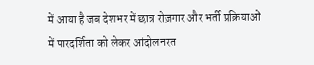में आया है जब देशभर में छात्र रोज़गार और भर्ती प्रक्रियाओं में पारदर्शिता को लेकर आंदोलनरत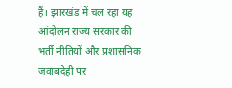हैं। झारखंड में चल रहा यह आंदोलन राज्य सरकार की भर्ती नीतियों और प्रशासनिक जवाबदेही पर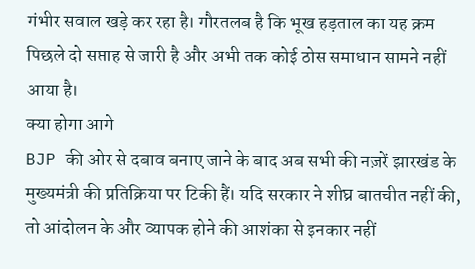गंभीर सवाल खड़े कर रहा है। गौरतलब है कि भूख हड़ताल का यह क्रम पिछले दो सप्ताह से जारी है और अभी तक कोई ठोस समाधान सामने नहीं आया है।
क्या होगा आगे
BJP की ओर से दबाव बनाए जाने के बाद अब सभी की नज़रें झारखंड के मुख्यमंत्री की प्रतिक्रिया पर टिकी हैं। यदि सरकार ने शीघ्र बातचीत नहीं की, तो आंदोलन के और व्यापक होने की आशंका से इनकार नहीं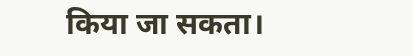किया जा सकता।